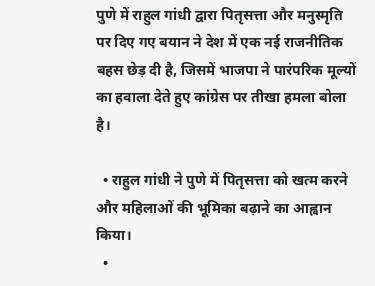पुणे में राहुल गांधी द्वारा पितृसत्ता और मनुस्मृति पर दिए गए बयान ने देश में एक नई राजनीतिक बहस छेड़ दी है, जिसमें भाजपा ने पारंपरिक मूल्यों का हवाला देते हुए कांग्रेस पर तीखा हमला बोला है।

  • राहुल गांधी ने पुणे में पितृसत्ता को खत्म करने और महिलाओं की भूमिका बढ़ाने का आह्वान किया।
  •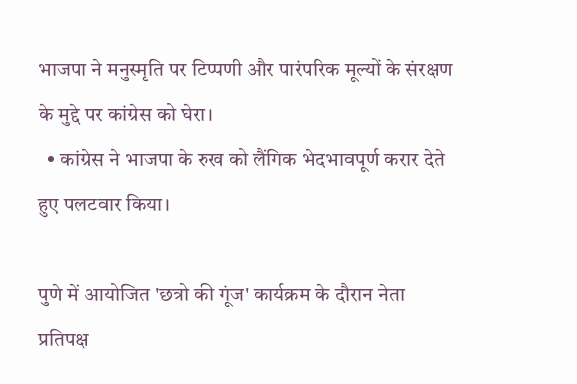भाजपा ने मनुस्मृति पर टिप्पणी और पारंपरिक मूल्यों के संरक्षण के मुद्दे पर कांग्रेस को घेरा।
  • कांग्रेस ने भाजपा के रुख को लैंगिक भेदभावपूर्ण करार देते हुए पलटवार किया।

पुणे में आयोजित 'छत्रो की गूंज' कार्यक्रम के दौरान नेता प्रतिपक्ष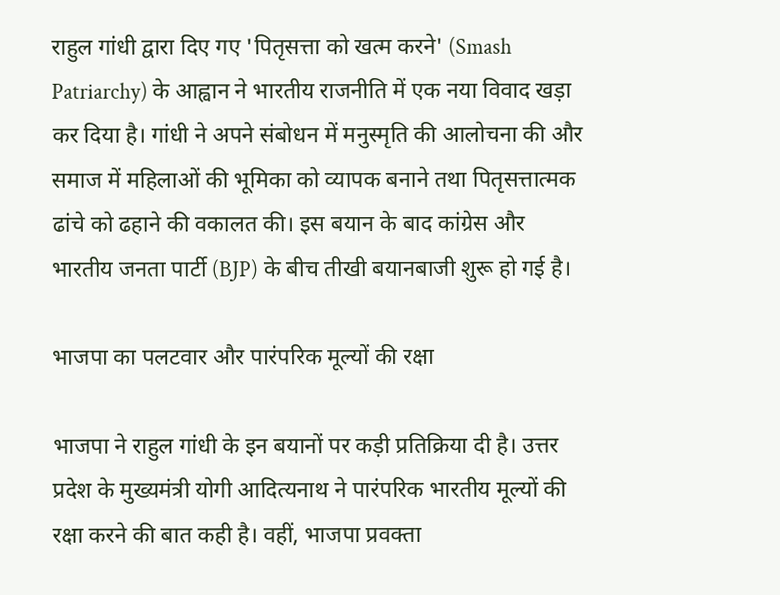राहुल गांधी द्वारा दिए गए 'पितृसत्ता को खत्म करने' (Smash Patriarchy) के आह्वान ने भारतीय राजनीति में एक नया विवाद खड़ा कर दिया है। गांधी ने अपने संबोधन में मनुस्मृति की आलोचना की और समाज में महिलाओं की भूमिका को व्यापक बनाने तथा पितृसत्तात्मक ढांचे को ढहाने की वकालत की। इस बयान के बाद कांग्रेस और भारतीय जनता पार्टी (BJP) के बीच तीखी बयानबाजी शुरू हो गई है।

भाजपा का पलटवार और पारंपरिक मूल्यों की रक्षा

भाजपा ने राहुल गांधी के इन बयानों पर कड़ी प्रतिक्रिया दी है। उत्तर प्रदेश के मुख्यमंत्री योगी आदित्यनाथ ने पारंपरिक भारतीय मूल्यों की रक्षा करने की बात कही है। वहीं, भाजपा प्रवक्ता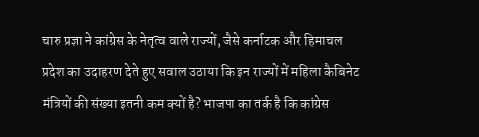चारु प्रज्ञा ने कांग्रेस के नेतृत्व वाले राज्यों, जैसे कर्नाटक और हिमाचल प्रदेश का उदाहरण देते हुए सवाल उठाया कि इन राज्यों में महिला कैबिनेट मंत्रियों की संख्या इतनी कम क्यों है? भाजपा का तर्क है कि कांग्रेस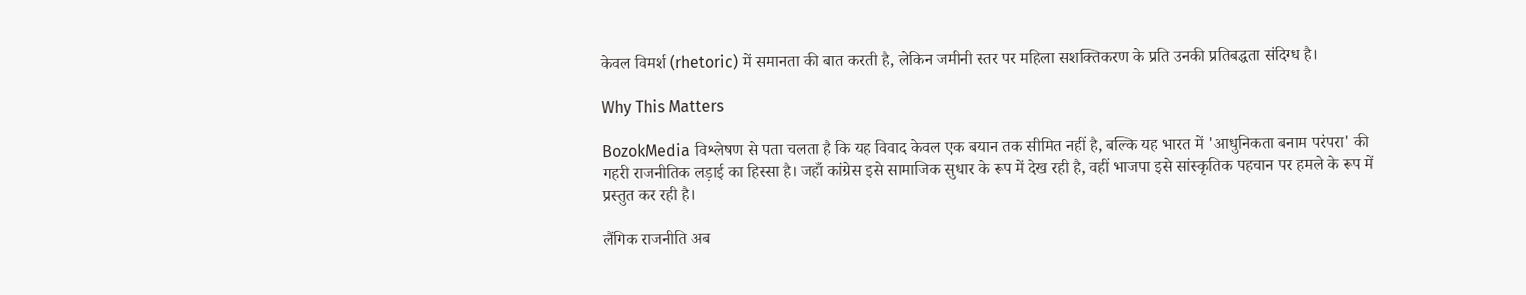केवल विमर्श (rhetoric) में समानता की बात करती है, लेकिन जमीनी स्तर पर महिला सशक्तिकरण के प्रति उनकी प्रतिबद्धता संदिग्ध है।

Why This Matters

BozokMedia विश्लेषण से पता चलता है कि यह विवाद केवल एक बयान तक सीमित नहीं है, बल्कि यह भारत में 'आधुनिकता बनाम परंपरा' की गहरी राजनीतिक लड़ाई का हिस्सा है। जहाँ कांग्रेस इसे सामाजिक सुधार के रूप में देख रही है, वहीं भाजपा इसे सांस्कृतिक पहचान पर हमले के रूप में प्रस्तुत कर रही है।

लैंगिक राजनीति अब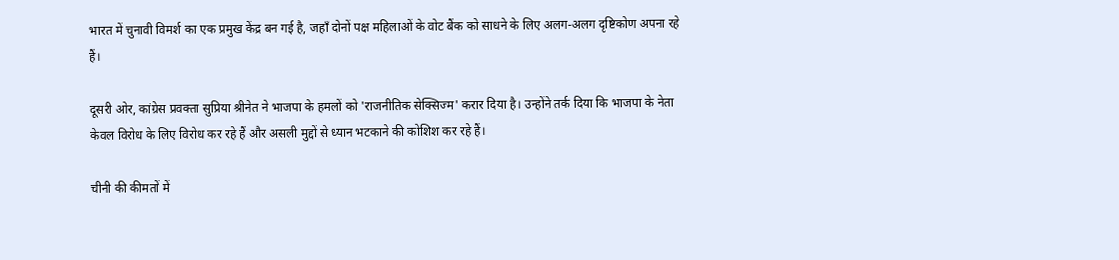भारत में चुनावी विमर्श का एक प्रमुख केंद्र बन गई है, जहाँ दोनों पक्ष महिलाओं के वोट बैंक को साधने के लिए अलग-अलग दृष्टिकोण अपना रहे हैं।

दूसरी ओर, कांग्रेस प्रवक्ता सुप्रिया श्रीनेत ने भाजपा के हमलों को 'राजनीतिक सेक्सिज्म' करार दिया है। उन्होंने तर्क दिया कि भाजपा के नेता केवल विरोध के लिए विरोध कर रहे हैं और असली मुद्दों से ध्यान भटकाने की कोशिश कर रहे हैं।

चीनी की कीमतों में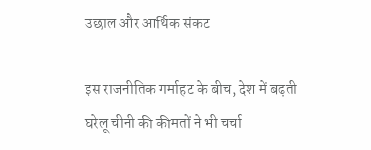उछाल और आर्थिक संकट

इस राजनीतिक गर्माहट के बीच, देश में बढ़ती घरेलू चीनी की कीमतों ने भी चर्चा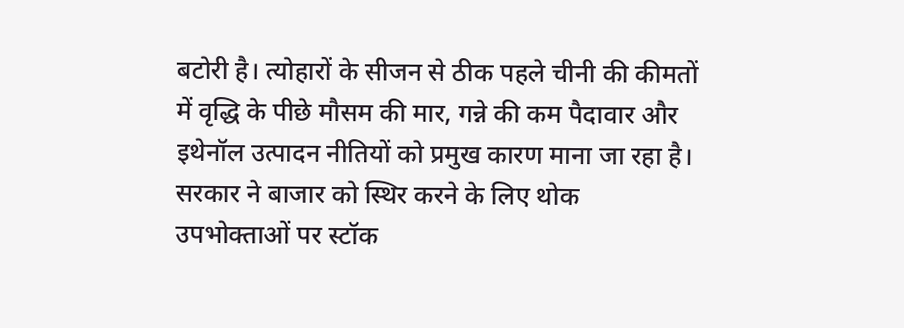बटोरी है। त्योहारों के सीजन से ठीक पहले चीनी की कीमतों में वृद्धि के पीछे मौसम की मार, गन्ने की कम पैदावार और इथेनॉल उत्पादन नीतियों को प्रमुख कारण माना जा रहा है। सरकार ने बाजार को स्थिर करने के लिए थोक उपभोक्ताओं पर स्टॉक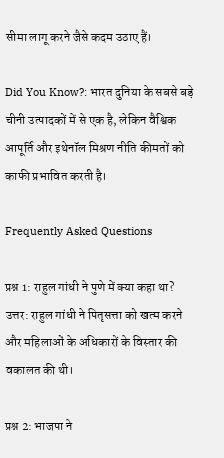सीमा लागू करने जैसे कदम उठाए हैं।

Did You Know?: भारत दुनिया के सबसे बड़े चीनी उत्पादकों में से एक है, लेकिन वैश्विक आपूर्ति और इथेनॉल मिश्रण नीति कीमतों को काफी प्रभावित करती है।

Frequently Asked Questions

प्रश्न 1: राहुल गांधी ने पुणे में क्या कहा था?
उत्तर: राहुल गांधी ने पितृसत्ता को खत्म करने और महिलाओं के अधिकारों के विस्तार की वकालत की थी।

प्रश्न 2: भाजपा ने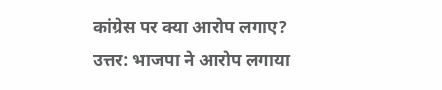कांग्रेस पर क्या आरोप लगाए?
उत्तर: भाजपा ने आरोप लगाया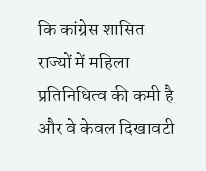कि कांग्रेस शासित राज्यों में महिला प्रतिनिधित्व की कमी है और वे केवल दिखावटी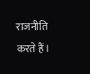राजनीति करते हैं।